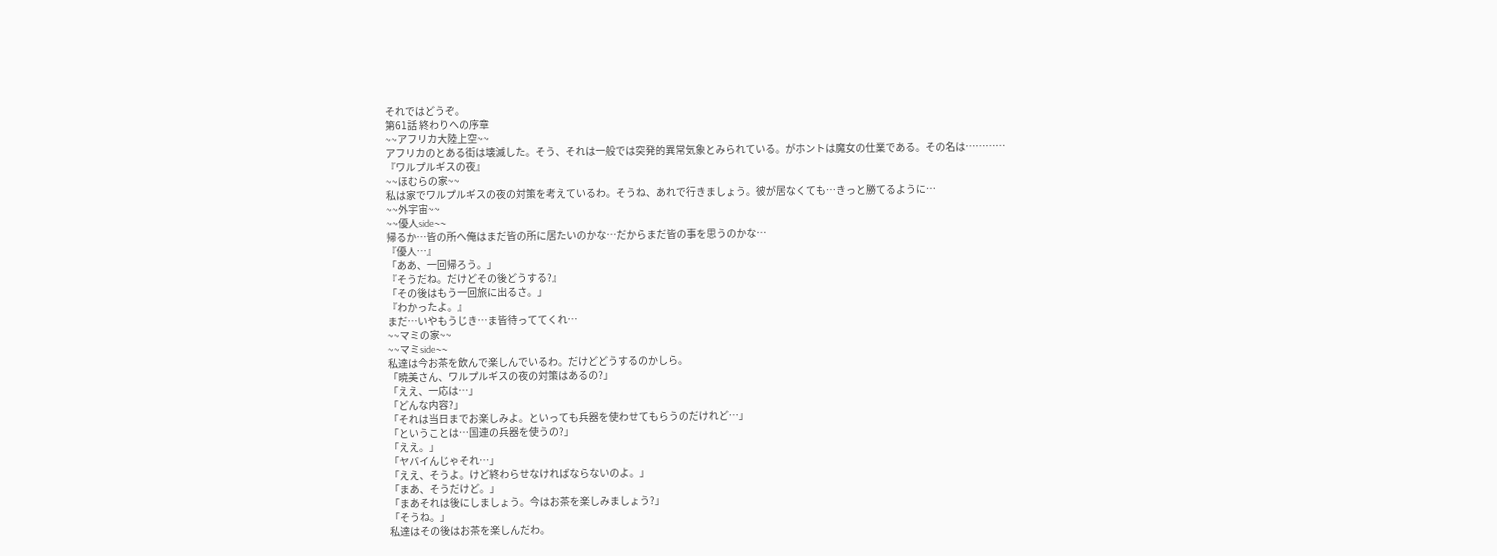それではどうぞ。
第61話 終わりへの序章
~~アフリカ大陸上空~~
アフリカのとある街は壊滅した。そう、それは一般では突発的異常気象とみられている。がホントは魔女の仕業である。その名は…………
『ワルプルギスの夜』
~~ほむらの家~~
私は家でワルプルギスの夜の対策を考えているわ。そうね、あれで行きましょう。彼が居なくても…きっと勝てるように…
~~外宇宙~~
~~優人side~~
帰るか…皆の所へ俺はまだ皆の所に居たいのかな…だからまだ皆の事を思うのかな…
『優人…』
「ああ、一回帰ろう。」
『そうだね。だけどその後どうする?』
「その後はもう一回旅に出るさ。」
『わかったよ。』
まだ…いやもうじき…ま皆待っててくれ…
~~マミの家~~
~~マミside~~
私達は今お茶を飲んで楽しんでいるわ。だけどどうするのかしら。
「暁美さん、ワルプルギスの夜の対策はあるの?」
「ええ、一応は…」
「どんな内容?」
「それは当日までお楽しみよ。といっても兵器を使わせてもらうのだけれど…」
「ということは…国連の兵器を使うの?」
「ええ。」
「ヤバイんじゃそれ…」
「ええ、そうよ。けど終わらせなければならないのよ。」
「まあ、そうだけど。」
「まあそれは後にしましょう。今はお茶を楽しみましょう?」
「そうね。」
私達はその後はお茶を楽しんだわ。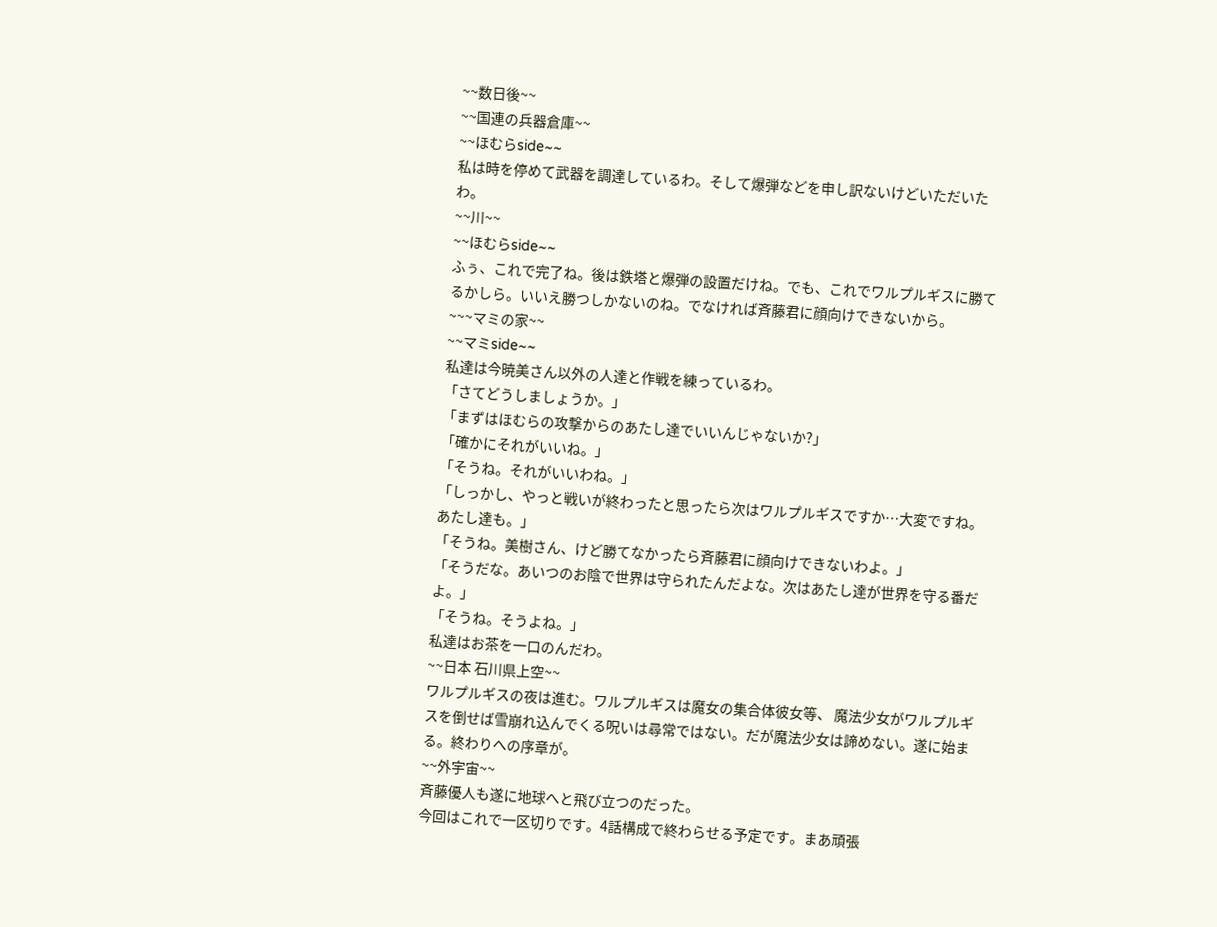~~数日後~~
~~国連の兵器倉庫~~
~~ほむらside~~
私は時を停めて武器を調達しているわ。そして爆弾などを申し訳ないけどいただいたわ。
~~川~~
~~ほむらside~~
ふぅ、これで完了ね。後は鉄塔と爆弾の設置だけね。でも、これでワルプルギスに勝てるかしら。いいえ勝つしかないのね。でなければ斉藤君に顔向けできないから。
~~~マミの家~~
~~マミside~~
私達は今暁美さん以外の人達と作戦を練っているわ。
「さてどうしましょうか。」
「まずはほむらの攻撃からのあたし達でいいんじゃないか?」
「確かにそれがいいね。」
「そうね。それがいいわね。」
「しっかし、やっと戦いが終わったと思ったら次はワルプルギスですか…大変ですね。あたし達も。」
「そうね。美樹さん、けど勝てなかったら斉藤君に顔向けできないわよ。」
「そうだな。あいつのお陰で世界は守られたんだよな。次はあたし達が世界を守る番だよ。」
「そうね。そうよね。」
私達はお茶を一口のんだわ。
~~日本 石川県上空~~
ワルプルギスの夜は進む。ワルプルギスは魔女の集合体彼女等、 魔法少女がワルプルギスを倒せば雪崩れ込んでくる呪いは尋常ではない。だが魔法少女は諦めない。遂に始まる。終わりへの序章が。
~~外宇宙~~
斉藤優人も遂に地球へと飛び立つのだった。
今回はこれで一区切りです。4話構成で終わらせる予定です。まあ頑張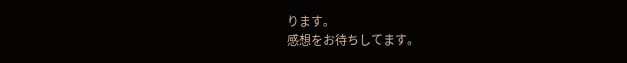ります。
感想をお待ちしてます。